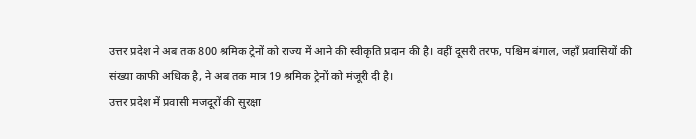उत्तर प्रदेश ने अब तक 800 श्रमिक ट्रेनों को राज्य में आने की स्वीकृति प्रदान की है। वहीं दूसरी तरफ, पश्चिम बंगाल, जहाँ प्रवासियों की संख्या काफी अधिक है, ने अब तक मात्र 19 श्रमिक ट्रेनों को मंजूरी दी है।
उत्तर प्रदेश में प्रवासी मजदूरों की सुरक्षा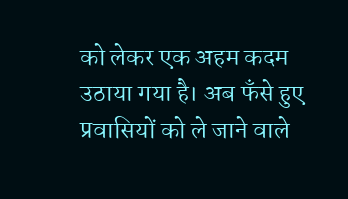को लेकर एक अहम कदम उठाया गया है। अब फँसे हुए प्रवासियों को ले जाने वाले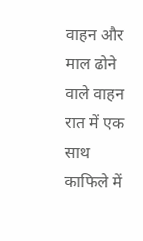वाहन और माल ढोने वाले वाहन रात में एक साथ काफिले में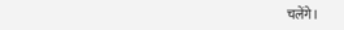चलेंगे।